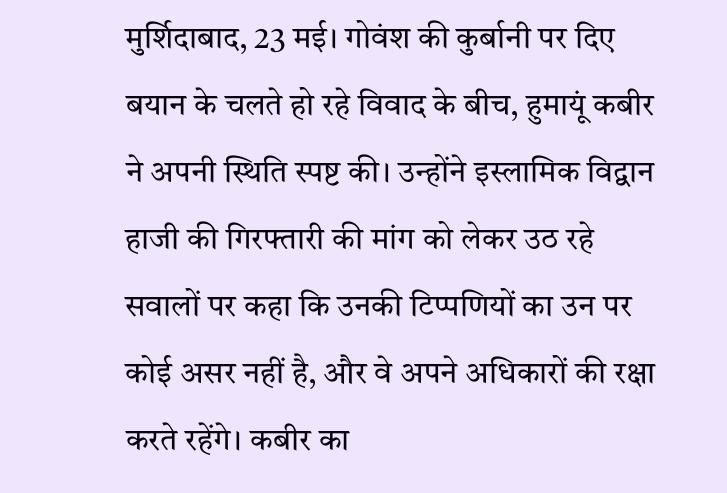मुर्शिदाबाद, 23 मई। गोवंश की कुर्बानी पर दिए बयान के चलते हो रहे विवाद के बीच, हुमायूं कबीर ने अपनी स्थिति स्पष्ट की। उन्होंने इस्लामिक विद्वान हाजी की गिरफ्तारी की मांग को लेकर उठ रहे सवालों पर कहा कि उनकी टिप्पणियों का उन पर कोई असर नहीं है, और वे अपने अधिकारों की रक्षा करते रहेंगे। कबीर का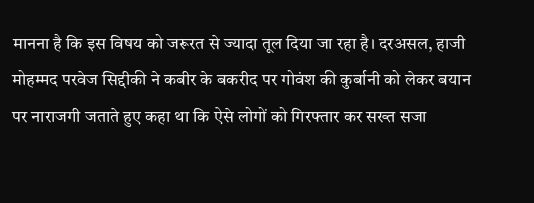मानना है कि इस विषय को जरूरत से ज्यादा तूल दिया जा रहा है। दरअसल, हाजी मोहम्मद परवेज सिद्दीकी ने कबीर के बकरीद पर गोवंश की कुर्बानी को लेकर बयान पर नाराजगी जताते हुए कहा था कि ऐसे लोगों को गिरफ्तार कर सख्त सजा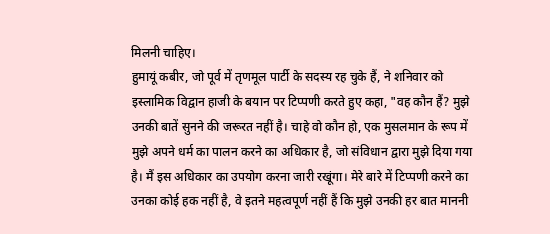मिलनी चाहिए।
हुमायूं कबीर, जो पूर्व में तृणमूल पार्टी के सदस्य रह चुके हैं, ने शनिवार को इस्लामिक विद्वान हाजी के बयान पर टिप्पणी करते हुए कहा, "वह कौन हैं? मुझे उनकी बातें सुनने की जरूरत नहीं है। चाहे वो कौन हो, एक मुसलमान के रूप में मुझे अपने धर्म का पालन करने का अधिकार है, जो संविधान द्वारा मुझे दिया गया है। मैं इस अधिकार का उपयोग करना जारी रखूंगा। मेरे बारे में टिप्पणी करने का उनका कोई हक नहीं है, वे इतने महत्वपूर्ण नहीं हैं कि मुझे उनकी हर बात माननी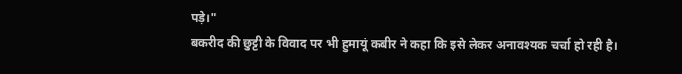पड़े।"
बकरीद की छुट्टी के विवाद पर भी हुमायूं कबीर ने कहा कि इसे लेकर अनावश्यक चर्चा हो रही है।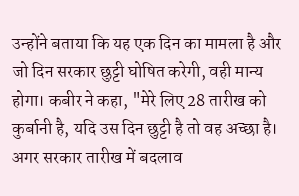उन्होंने बताया कि यह एक दिन का मामला है और जो दिन सरकार छुट्टी घोषित करेगी, वही मान्य होगा। कबीर ने कहा, "मेरे लिए 28 तारीख को कुर्बानी है, यदि उस दिन छुट्टी है तो वह अच्छा है। अगर सरकार तारीख में बदलाव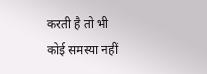करती है तो भी कोई समस्या नहीं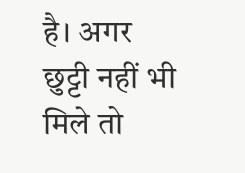है। अगर छुट्टी नहीं भी मिले तो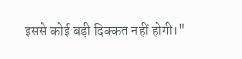इससे कोई बड़ी दिक्कत नहीं होगी।"